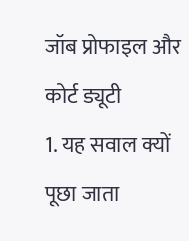जॉब प्रोफाइल और कोर्ट ड्यूटी
1. यह सवाल क्यों पूछा जाता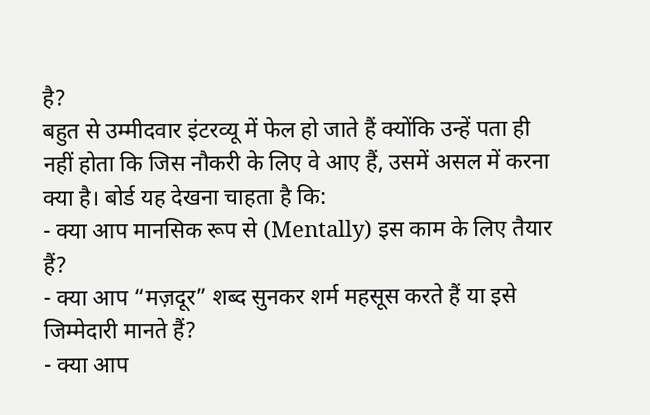है?
बहुत से उम्मीदवार इंटरव्यू में फेल हो जाते हैं क्योंकि उन्हें पता ही नहीं होता कि जिस नौकरी के लिए वे आए हैं, उसमें असल में करना क्या है। बोर्ड यह देखना चाहता है कि:
- क्या आप मानसिक रूप से (Mentally) इस काम के लिए तैयार हैं?
- क्या आप “मज़दूर” शब्द सुनकर शर्म महसूस करते हैं या इसे जिम्मेदारी मानते हैं?
- क्या आप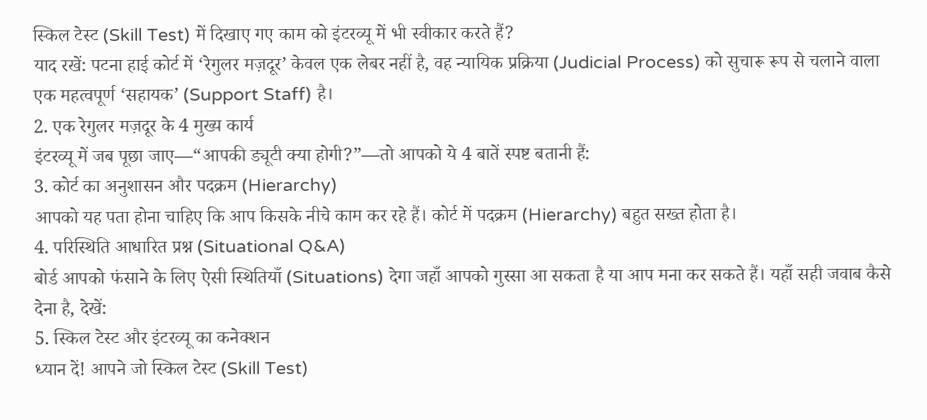स्किल टेस्ट (Skill Test) में दिखाए गए काम को इंटरव्यू में भी स्वीकार करते हैं?
याद रखें: पटना हाई कोर्ट में ‘रेगुलर मज़दूर’ केवल एक लेबर नहीं है, वह न्यायिक प्रक्रिया (Judicial Process) को सुचारू रूप से चलाने वाला एक महत्वपूर्ण ‘सहायक’ (Support Staff) है।
2. एक रेगुलर मज़दूर के 4 मुख्य कार्य
इंटरव्यू में जब पूछा जाए—“आपकी ड्यूटी क्या होगी?”—तो आपको ये 4 बातें स्पष्ट बतानी हैं:
3. कोर्ट का अनुशासन और पदक्रम (Hierarchy)
आपको यह पता होना चाहिए कि आप किसके नीचे काम कर रहे हैं। कोर्ट में पदक्रम (Hierarchy) बहुत सख्त होता है।
4. परिस्थिति आधारित प्रश्न (Situational Q&A)
बोर्ड आपको फंसाने के लिए ऐसी स्थितियाँ (Situations) देगा जहाँ आपको गुस्सा आ सकता है या आप मना कर सकते हैं। यहाँ सही जवाब कैसे देना है, देखें:
5. स्किल टेस्ट और इंटरव्यू का कनेक्शन
ध्यान दें! आपने जो स्किल टेस्ट (Skill Test)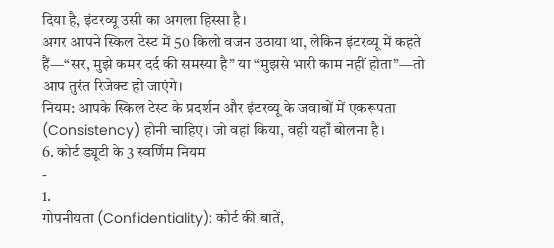दिया है, इंटरव्यू उसी का अगला हिस्सा है।
अगर आपने स्किल टेस्ट में 50 किलो वजन उठाया था, लेकिन इंटरव्यू में कहते हैं—“सर, मुझे कमर दर्द की समस्या है” या “मुझसे भारी काम नहीं होता”—तो आप तुरंत रिजेक्ट हो जाएंगे।
नियम: आपके स्किल टेस्ट के प्रदर्शन और इंटरव्यू के जवाबों में एकरूपता (Consistency) होनी चाहिए। जो वहां किया, वही यहाँ बोलना है।
6. कोर्ट ड्यूटी के 3 स्वर्णिम नियम
-
1.
गोपनीयता (Confidentiality): कोर्ट की बातें,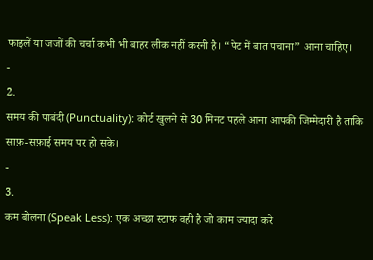फाइलें या जजों की चर्चा कभी भी बाहर लीक नहीं करनी है। “पेट में बात पचाना” आना चाहिए।
-
2.
समय की पाबंदी (Punctuality): कोर्ट खुलने से 30 मिनट पहले आना आपकी जिम्मेदारी है ताकि साफ़-सफ़ाई समय पर हो सके।
-
3.
कम बोलना (Speak Less): एक अच्छा स्टाफ वही है जो काम ज्यादा करे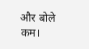और बोले कम।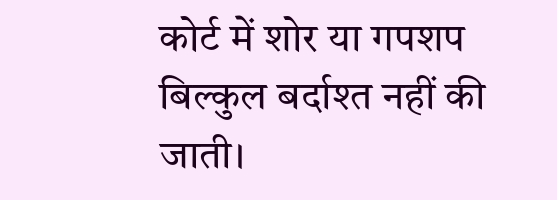कोर्ट में शोर या गपशप बिल्कुल बर्दाश्त नहीं की जाती।